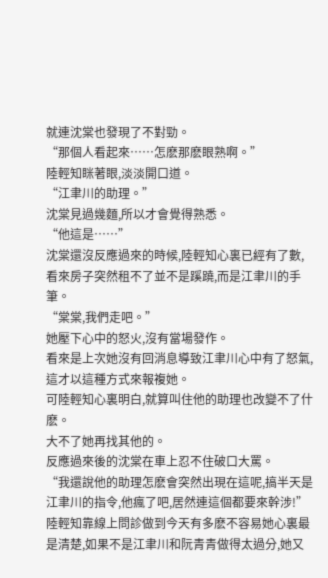就連沈棠也發現了不對勁。
“那個人看起來……怎麽那麽眼熟啊。”
陸輕知眯著眼,淡淡開口道。
“江聿川的助理。”
沈棠見過幾麵,所以才會覺得熟悉。
“他這是……”
沈棠還沒反應過來的時候,陸輕知心裏已經有了數,看來房子突然租不了並不是蹊蹺,而是江聿川的手筆。
“棠棠,我們走吧。”
她壓下心中的怒火,沒有當場發作。
看來是上次她沒有回消息導致江聿川心中有了怒氣,這才以這種方式來報複她。
可陸輕知心裏明白,就算叫住他的助理也改變不了什麽。
大不了她再找其他的。
反應過來後的沈棠在車上忍不住破口大罵。
“我還說他的助理怎麽會突然出現在這呢,搞半天是江聿川的指令,他瘋了吧,居然連這個都要來幹涉!”
陸輕知靠線上問診做到今天有多麽不容易她心裏最是清楚,如果不是江聿川和阮青青做得太過分,她又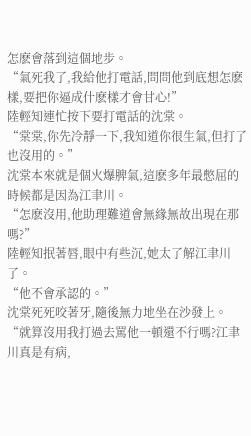怎麽會落到這個地步。
“氣死我了,我給他打電話,問問他到底想怎麽樣,要把你逼成什麽樣才會甘心!”
陸輕知連忙按下要打電話的沈棠。
“棠棠,你先冷靜一下,我知道你很生氣,但打了也沒用的。”
沈棠本來就是個火爆脾氣,這麽多年最憋屈的時候都是因為江聿川。
“怎麽沒用,他助理難道會無緣無故出現在那嗎?”
陸輕知抿著唇,眼中有些沉,她太了解江聿川了。
“他不會承認的。”
沈棠死死咬著牙,隨後無力地坐在沙發上。
“就算沒用我打過去罵他一頓還不行嗎?江聿川真是有病,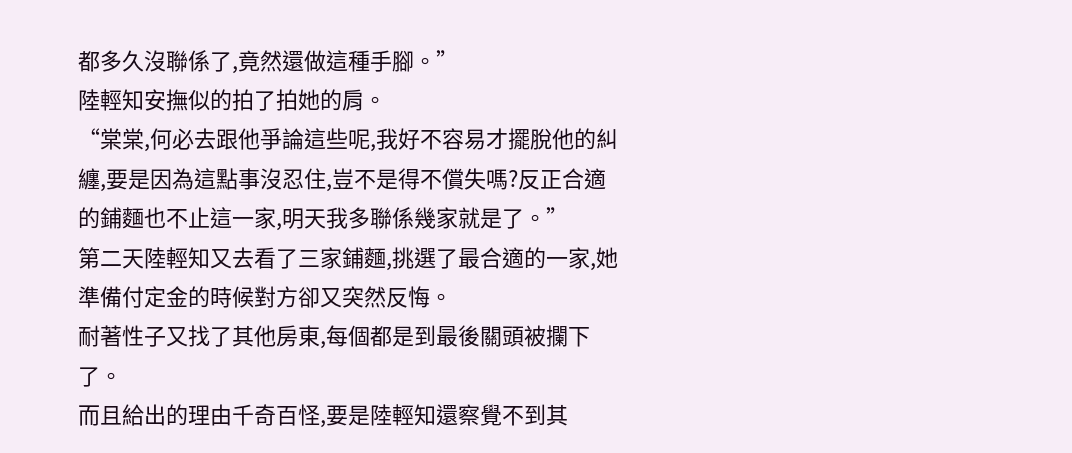都多久沒聯係了,竟然還做這種手腳。”
陸輕知安撫似的拍了拍她的肩。
“棠棠,何必去跟他爭論這些呢,我好不容易才擺脫他的糾纏,要是因為這點事沒忍住,豈不是得不償失嗎?反正合適的鋪麵也不止這一家,明天我多聯係幾家就是了。”
第二天陸輕知又去看了三家鋪麵,挑選了最合適的一家,她準備付定金的時候對方卻又突然反悔。
耐著性子又找了其他房東,每個都是到最後關頭被攔下了。
而且給出的理由千奇百怪,要是陸輕知還察覺不到其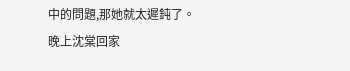中的問題,那她就太遲鈍了。
晚上沈棠回家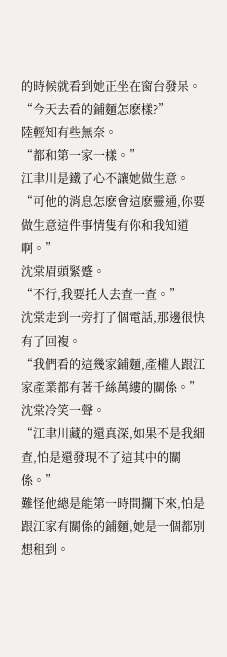的時候就看到她正坐在窗台發呆。
“今天去看的鋪麵怎麽樣?”
陸輕知有些無奈。
“都和第一家一樣。”
江聿川是鐵了心不讓她做生意。
“可他的消息怎麽會這麽靈通,你要做生意這件事情隻有你和我知道啊。”
沈棠眉頭緊蹙。
“不行,我要托人去查一查。”
沈棠走到一旁打了個電話,那邊很快有了回複。
“我們看的這幾家鋪麵,產權人跟江家產業都有著千絲萬縷的關係。”
沈棠冷笑一聲。
“江聿川藏的還真深,如果不是我細查,怕是還發現不了這其中的關係。”
難怪他總是能第一時間攔下來,怕是跟江家有關係的鋪麵,她是一個都別想租到。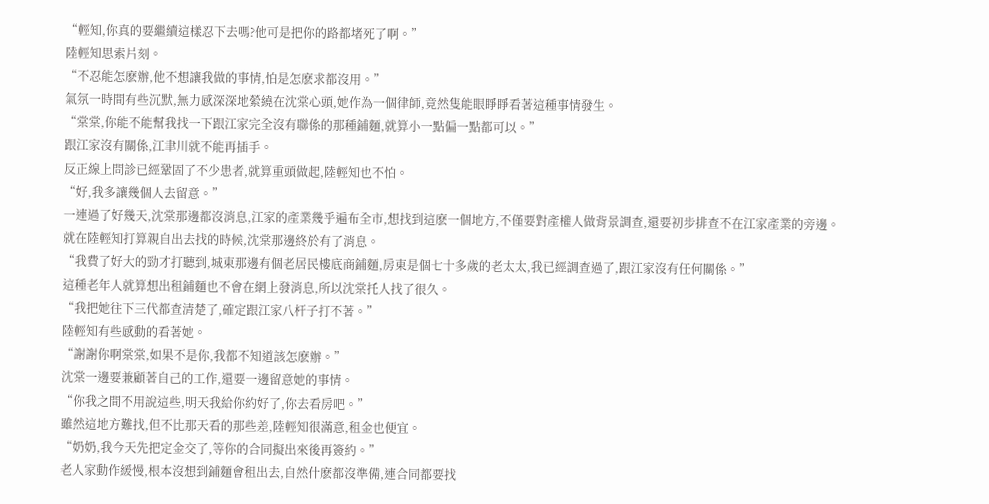“輕知,你真的要繼續這樣忍下去嗎?他可是把你的路都堵死了啊。”
陸輕知思索片刻。
“不忍能怎麽辦,他不想讓我做的事情,怕是怎麽求都沒用。”
氣氛一時間有些沉默,無力感深深地縈繞在沈棠心頭,她作為一個律師,竟然隻能眼睜睜看著這種事情發生。
“棠棠,你能不能幫我找一下跟江家完全沒有聯係的那種鋪麵,就算小一點偏一點都可以。”
跟江家沒有關係,江聿川就不能再插手。
反正線上問診已經鞏固了不少患者,就算重頭做起,陸輕知也不怕。
“好,我多讓幾個人去留意。”
一連過了好幾天,沈棠那邊都沒消息,江家的產業幾乎遍布全市,想找到這麽一個地方,不僅要對產權人做背景調查,還要初步排查不在江家產業的旁邊。
就在陸輕知打算親自出去找的時候,沈棠那邊終於有了消息。
“我費了好大的勁才打聽到,城東那邊有個老居民樓底商鋪麵,房東是個七十多歲的老太太,我已經調查過了,跟江家沒有任何關係。”
這種老年人就算想出租鋪麵也不會在網上發消息,所以沈棠托人找了很久。
“我把她往下三代都查清楚了,確定跟江家八杆子打不著。”
陸輕知有些感動的看著她。
“謝謝你啊棠棠,如果不是你,我都不知道該怎麽辦。”
沈棠一邊要兼顧著自己的工作,還要一邊留意她的事情。
“你我之間不用說這些,明天我給你約好了,你去看房吧。”
雖然這地方難找,但不比那天看的那些差,陸輕知很滿意,租金也便宜。
“奶奶,我今天先把定金交了,等你的合同擬出來後再簽約。”
老人家動作緩慢,根本沒想到鋪麵會租出去,自然什麽都沒準備,連合同都要找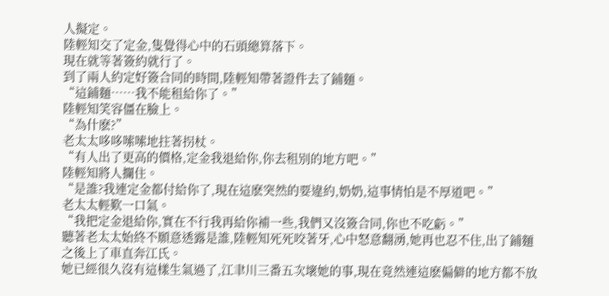人擬定。
陸輕知交了定金,隻覺得心中的石頭總算落下。
現在就等著簽約就行了。
到了兩人約定好簽合同的時間,陸輕知帶著證件去了鋪麵。
“這鋪麵……我不能租給你了。”
陸輕知笑容僵在臉上。
“為什麽?”
老太太哆哆嗦嗦地拄著拐杖。
“有人出了更高的價格,定金我退給你,你去租別的地方吧。”
陸輕知將人攔住。
“是誰?我連定金都付給你了,現在這麽突然的要違約,奶奶,這事情怕是不厚道吧。”
老太太輕歎一口氣。
“我把定金退給你,實在不行我再給你補一些,我們又沒簽合同,你也不吃虧。”
聽著老太太始終不願意透露是誰,陸輕知死死咬著牙,心中怒意翻湧,她再也忍不住,出了鋪麵之後上了車直奔江氏。
她已經很久沒有這樣生氣過了,江聿川三番五次壞她的事,現在竟然連這麽偏僻的地方都不放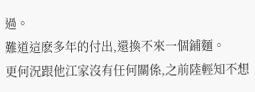過。
難道這麽多年的付出,還換不來一個鋪麵。
更何況跟他江家沒有任何關係,之前陸輕知不想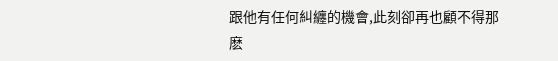跟他有任何糾纏的機會,此刻卻再也顧不得那麽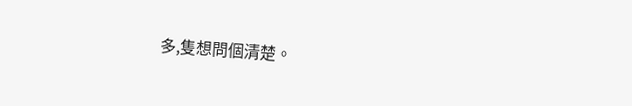多,隻想問個清楚。